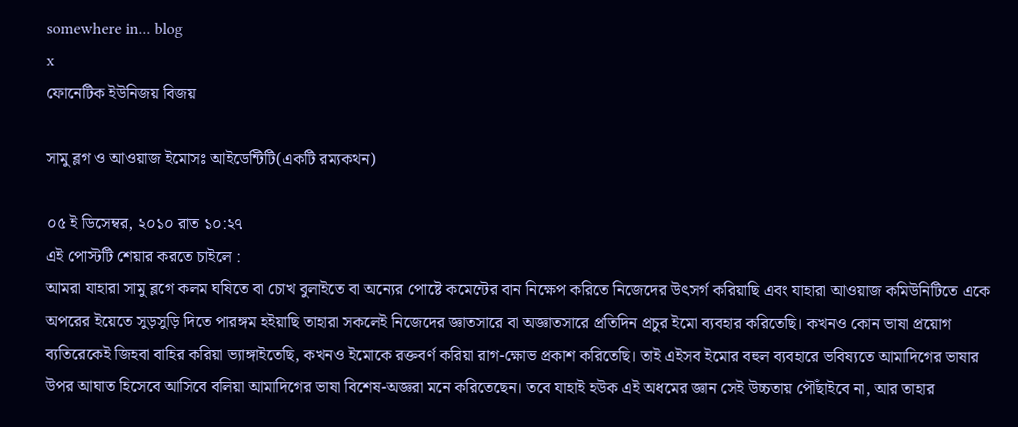somewhere in... blog
x
ফোনেটিক ইউনিজয় বিজয়

সামু ব্লগ ও আওয়াজ ইমোসঃ আইডেন্টিটি(একটি রম্যকথন)

০৫ ই ডিসেম্বর, ২০১০ রাত ১০:২৭
এই পোস্টটি শেয়ার করতে চাইলে :
আমরা যাহারা সামু ব্লগে কলম ঘষিতে বা চোখ বুলাইতে বা অন্যের পোষ্টে কমেন্টের বান নিক্ষেপ করিতে নিজেদের উৎসর্গ করিয়াছি এবং যাহারা আওয়াজ কমিউনিটিতে একে অপরের ইয়েতে সুড়সুড়ি দিতে পারঙ্গম হইয়াছি তাহারা সকলেই নিজেদের জ্ঞাতসারে বা অজ্ঞাতসারে প্রতিদিন প্রচুর ইমো ব্যবহার করিতেছি। কখনও কোন ভাষা প্রয়োগ ব্যতিরেকেই জিহবা বাহির করিয়া ভ্যাঙ্গাইতেছি, কখনও ইমোকে রক্তবর্ণ করিয়া রাগ-ক্ষোভ প্রকাশ করিতেছি। তাই এইসব ইমোর বহুল ব্যবহারে ভবিষ্যতে আমাদিগের ভাষার উপর আঘাত হিসেবে আসিবে বলিয়া আমাদিগের ভাষা বিশেষ-অজ্ঞরা মনে করিতেছেন। তবে যাহাই হউক এই অধমের জ্ঞান সেই উচ্চতায় পৌঁছাইবে না, আর তাহার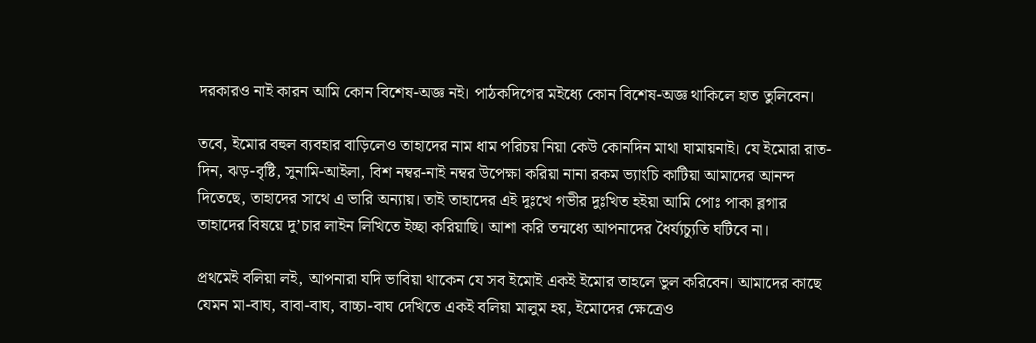দরকারও নাই কারন আমি কোন বিশেষ-অজ্ঞ নই। পাঠকদিগের মইধ্যে কোন বিশেষ-অজ্ঞ থাকিলে হাত তুলিবেন।

তবে, ইমোর বহুল ব্যবহার বাড়িলেও তাহাদের নাম ধাম পরিচয় নিয়া কেউ কোনদিন মাথা ঘামায়নাই। যে ইমোরা রাত-দিন, ঝড়-বৃষ্টি, সুনামি-আইলা, বিশ নম্বর-নাই নম্বর উপেক্ষা করিয়া নানা রকম ভ্যাংচি কাটিয়া আমাদের আনন্দ দিতেছে, তাহাদের সাথে এ ভারি অন্যায়। তাই তাহাদের এই দুঃখে গভীর দুঃখিত হইয়া আমি পোঃ পাকা ব্লগার তাহাদের বিষয়ে দু’চার লাইন লিখিতে ইচ্ছা করিয়াছি। আশা করি তন্মধ্যে আপনাদের ধৈর্য্যচ্যুতি ঘটিবে না।

প্রথমেই বলিয়া লই, আপনারা যদি ভাবিয়া থাকেন যে সব ইমোই একই ইমোর তাহলে ভুল করিবেন। আমাদের কাছে যেমন মা-বাঘ, বাবা-বাঘ, বাচ্চা-বাঘ দেখিতে একই বলিয়া মালুম হয়, ইমোদের ক্ষেত্রেও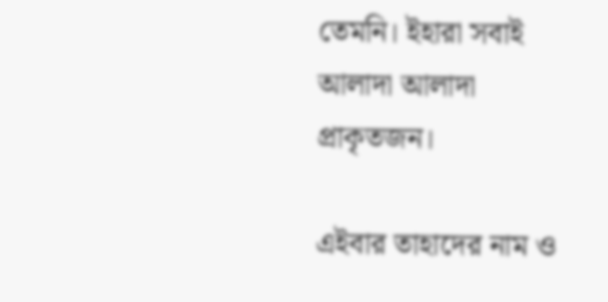তেমনি। ইহারা সবাই আলাদা আলাদা প্রাকৃতজন।

এইবার তাহাদের নাম ও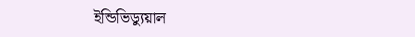ইন্ডিভিড্যুয়াল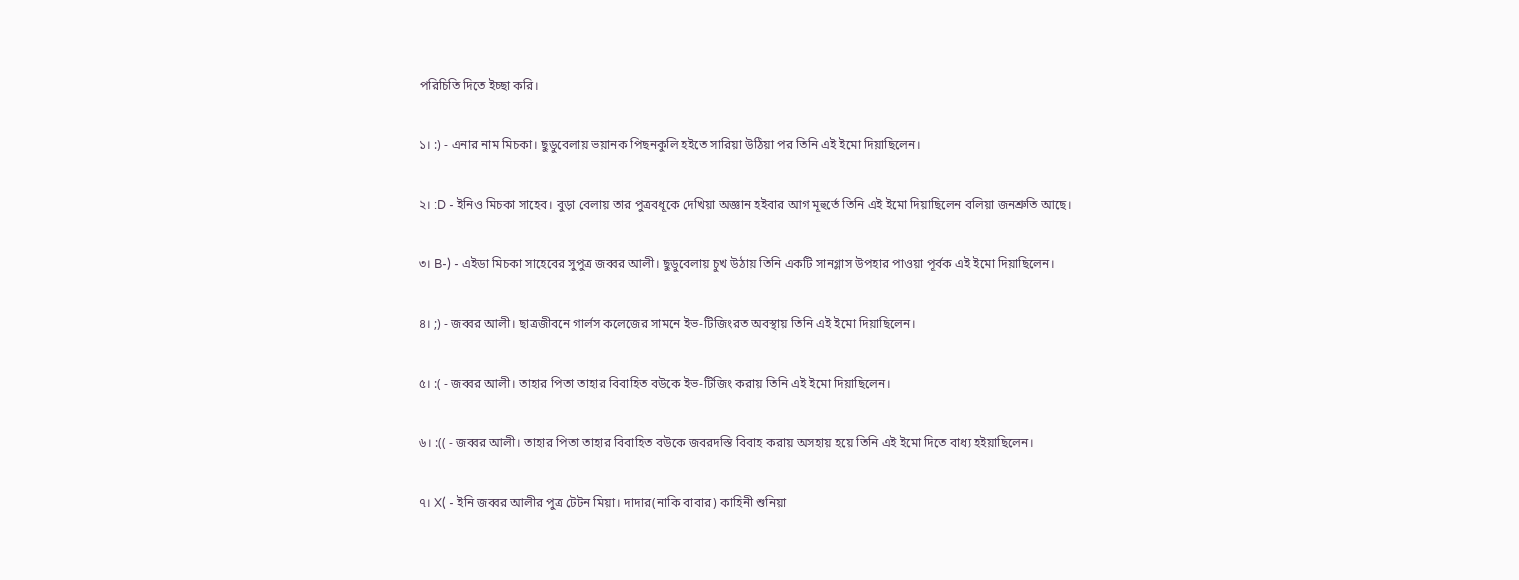পরিচিতি দিতে ইচ্ছা করি।

১। :) - এনার নাম মিচকা। ছুডুবেলায় ভয়ানক পিছনকুলি হইতে সারিয়া উঠিয়া পর তিনি এই ইমো দিয়াছিলেন।

২। :D - ইনিও মিচকা সাহেব। বুড়া বেলায় তার পুত্রবধূকে দেখিয়া অজ্ঞান হইবার আগ মূহুর্তে তিনি এই ইমো দিয়াছিলেন বলিয়া জনশ্রুতি আছে।

৩। B-) - এইডা মিচকা সাহেবের সুপুত্র জব্বর আলী। ছুডুবেলায় চুখ উঠায় তিনি একটি সানগ্লাস উপহার পাওয়া পূর্বক এই ইমো দিয়াছিলেন।

৪। ;) - জব্বর আলী। ছাত্রজীবনে গার্লস কলেজের সামনে ইভ-টিজিংরত অবস্থায় তিনি এই ইমো দিয়াছিলেন।

৫। :( - জব্বর আলী। তাহার পিতা তাহার বিবাহিত বউকে ইভ-টিজিং করায় তিনি এই ইমো দিয়াছিলেন।

৬। :(( - জব্বর আলী। তাহার পিতা তাহার বিবাহিত বউকে জবরদস্তি বিবাহ করায় অসহায় হয়ে তিনি এই ইমো দিতে বাধ্য হইয়াছিলেন।

৭। X( - ইনি জব্বর আলীর পুত্র টেটন মিয়া। দাদার(নাকি বাবার) কাহিনী শুনিয়া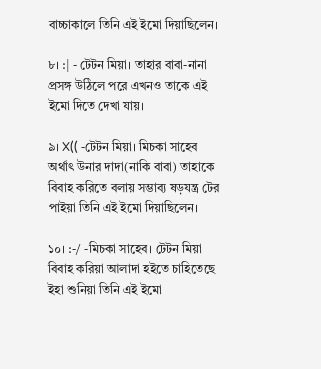বাচ্চাকালে তিনি এই ইমো দিয়াছিলেন।

৮। :| - টেটন মিয়া। তাহার বাবা-নানা প্রসঙ্গ উঠিলে পরে এখনও তাকে এই ইমো দিতে দেখা যায়।

৯। X(( -টেটন মিয়া। মিচকা সাহেব অর্থাৎ উনার দাদা(নাকি বাবা) তাহাকে বিবাহ করিতে বলায় সম্ভাব্য ষড়যন্ত্র টের পাইয়া তিনি এই ইমো দিয়াছিলেন।

১০। :-/ -মিচকা সাহেব। টেটন মিয়া বিবাহ করিয়া আলাদা হইতে চাহিতেছে ইহা শুনিয়া তিনি এই ইমো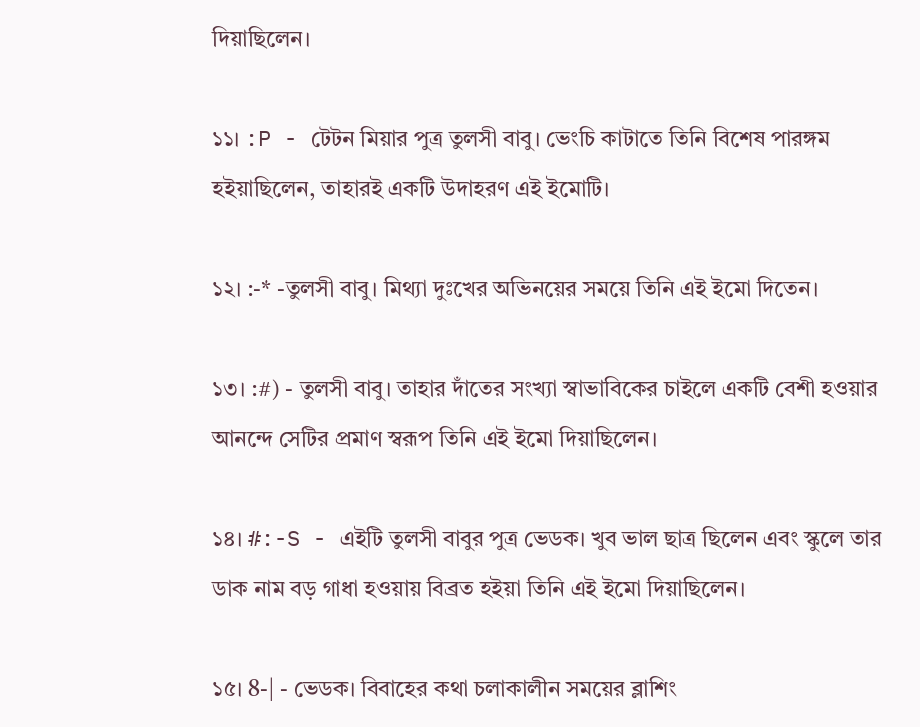দিয়াছিলেন।

১১। :P - টেটন মিয়ার পুত্র তুলসী বাবু। ভেংচি কাটাতে তিনি বিশেষ পারঙ্গম হইয়াছিলেন, তাহারই একটি উদাহরণ এই ইমোটি।

১২। :-* -তুলসী বাবু। মিথ্যা দুঃখের অভিনয়ের সময়ে তিনি এই ইমো দিতেন।

১৩। :#) - তুলসী বাবু। তাহার দাঁতের সংখ্যা স্বাভাবিকের চাইলে একটি বেশী হওয়ার আনন্দে সেটির প্রমাণ স্বরূপ তিনি এই ইমো দিয়াছিলেন।

১৪। #:-S - এইটি তুলসী বাবুর পুত্র ভেডক। খুব ভাল ছাত্র ছিলেন এবং স্কুলে তার ডাক নাম বড় গাধা হওয়ায় বিব্রত হইয়া তিনি এই ইমো দিয়াছিলেন।

১৫। 8-| - ভেডক। বিবাহের কথা চলাকালীন সময়ের ব্লাশিং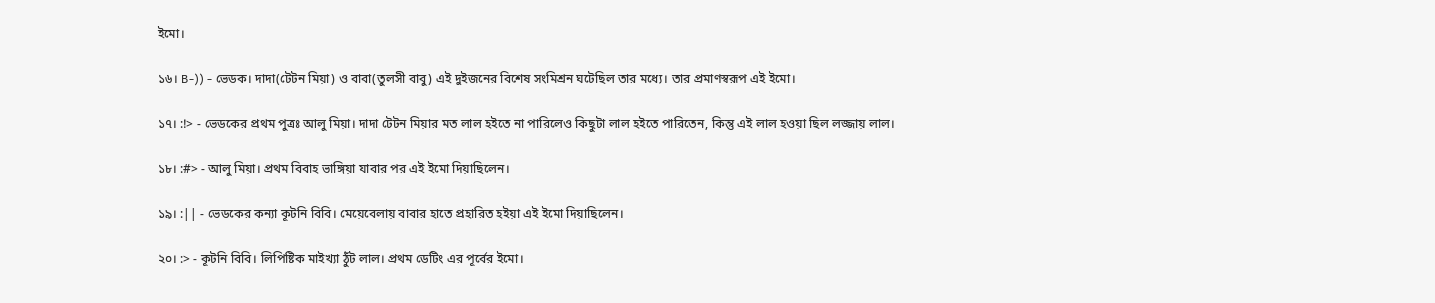ইমো।

১৬। B-)) - ভেডক। দাদা(টেটন মিয়া) ও বাবা(তুলসী বাবু) এই দুইজনের বিশেষ সংমিশ্রন ঘটেছিল তার মধ্যে। তার প্রমাণস্বরূপ এই ইমো।

১৭। :!> - ভেডকের প্রথম পুত্রঃ আলু মিয়া। দাদা টেটন মিয়ার মত লাল হইতে না পারিলেও কিছুটা লাল হইতে পারিতেন, কিন্তু এই লাল হওয়া ছিল লজ্জায় লাল।

১৮। :#> - আলু মিয়া। প্রথম বিবাহ ভাঙ্গিয়া যাবার পর এই ইমো দিয়াছিলেন।

১৯। :|| - ভেডকের কন্যা কূটনি বিবি। মেয়েবেলায় বাবার হাতে প্রহারিত হইয়া এই ইমো দিয়াছিলেন।

২০। :> - কূটনি বিবি। লিপিষ্টিক মাইখ্যা ঠুঁট লাল। প্রথম ডেটিং এর পূর্বের ইমো।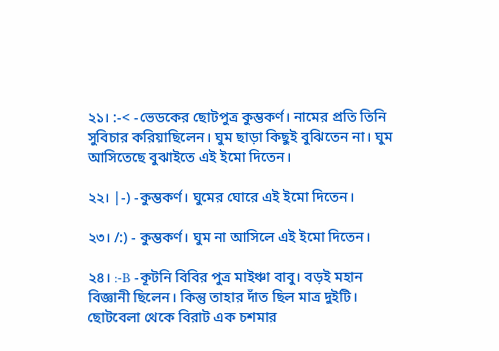২১। :-< -ভেডকের ছোটপুত্র কুম্ভকর্ণ। নামের প্রতি তিনি সুবিচার করিয়াছিলেন। ঘুম ছাড়া কিছুই বুঝিতেন না। ঘুম আসিতেছে বুঝাইতে এই ইমো দিতেন।

২২। |-) -কুম্ভকর্ণ। ঘুমের ঘোরে এই ইমো দিতেন।

২৩। /:) - কুম্ভকর্ণ। ঘুম না আসিলে এই ইমো দিতেন।

২৪। :-B -কূটনি বিবির পুত্র মাইঞ্চা বাবু। বড়ই মহান বিজ্ঞানী ছিলেন। কিন্তু তাহার দাঁত ছিল মাত্র দুইটি। ছোটবেলা থেকে বিরাট এক চশমার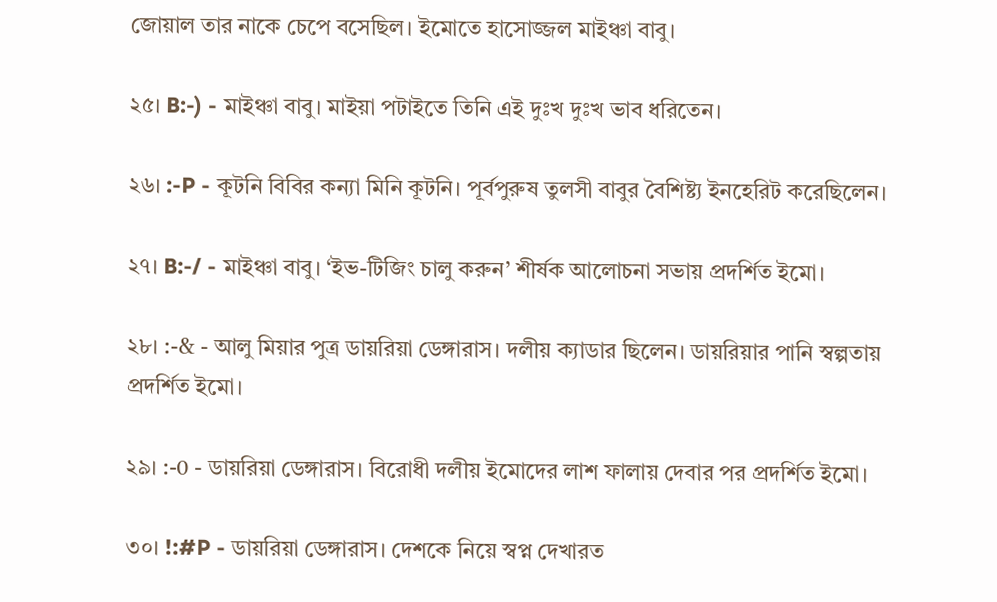জোয়াল তার নাকে চেপে বসেছিল। ইমোতে হাসোজ্জল মাইঞ্চা বাবু।

২৫। B:-) - মাইঞ্চা বাবু। মাইয়া পটাইতে তিনি এই দুঃখ দুঃখ ভাব ধরিতেন।

২৬। :-P - কূটনি বিবির কন্যা মিনি কূটনি। পূর্বপুরুষ তুলসী বাবুর বৈশিষ্ট্য ইনহেরিট করেছিলেন।

২৭। B:-/ - মাইঞ্চা বাবু। ‘ইভ-টিজিং চালু করুন’ শীর্ষক আলোচনা সভায় প্রদর্শিত ইমো।

২৮। :-& - আলু মিয়ার পুত্র ডায়রিয়া ডেঙ্গারাস। দলীয় ক্যাডার ছিলেন। ডায়রিয়ার পানি স্বল্পতায় প্রদর্শিত ইমো।

২৯। :-0 - ডায়রিয়া ডেঙ্গারাস। বিরোধী দলীয় ইমোদের লাশ ফালায় দেবার পর প্রদর্শিত ইমো।

৩০। !:#P - ডায়রিয়া ডেঙ্গারাস। দেশকে নিয়ে স্বপ্ন দেখারত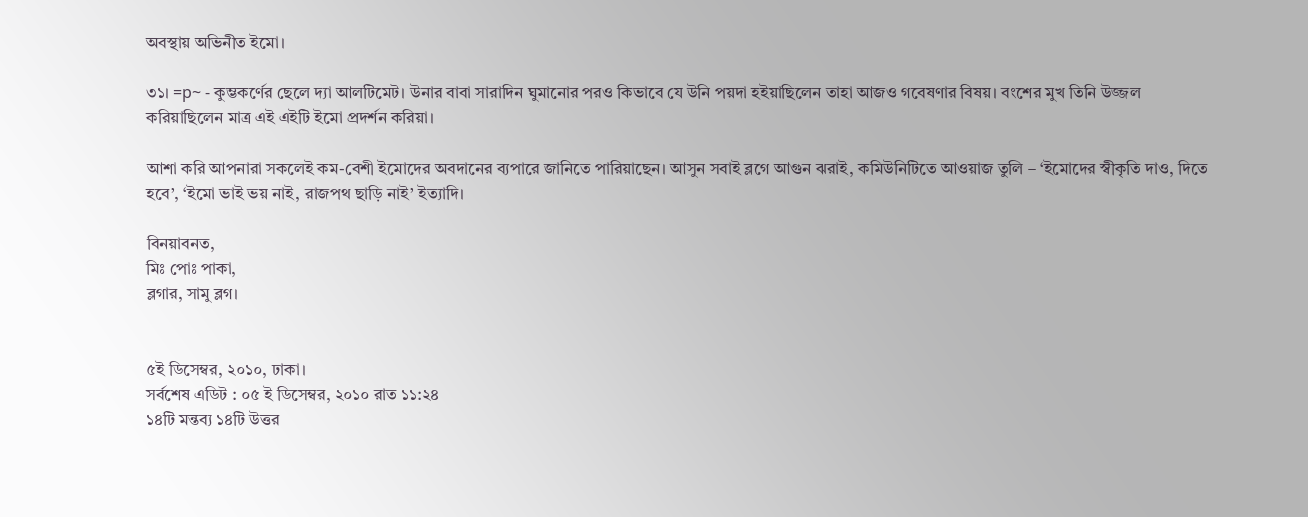অবস্থায় অভিনীত ইমো।

৩১। =p~ - কুম্ভকর্ণের ছেলে দ্যা আলটিমেট। উনার বাবা সারাদিন ঘুমানোর পরও কিভাবে যে উনি পয়দা হইয়াছিলেন তাহা আজও গবেষণার বিষয়। বংশের মুখ তিনি উজ্জল করিয়াছিলেন মাত্র এই এইটি ইমো প্রদর্শন করিয়া।

আশা করি আপনারা সকলেই কম-বেশী ইমোদের অবদানের ব্যপারে জানিতে পারিয়াছেন। আসুন সবাই ব্লগে আগুন ঝরাই, কমিউনিটিতে আওয়াজ তুলি – ‘ইমোদের স্বীকৃতি দাও, দিতে হবে’, ‘ইমো ভাই ভয় নাই, রাজপথ ছাড়ি নাই’ ইত্যাদি।

বিনয়াবনত,
মিঃ পোঃ পাকা,
ব্লগার, সামু ব্লগ।


৫ই ডিসেম্বর, ২০১০, ঢাকা।
সর্বশেষ এডিট : ০৫ ই ডিসেম্বর, ২০১০ রাত ১১:২৪
১৪টি মন্তব্য ১৪টি উত্তর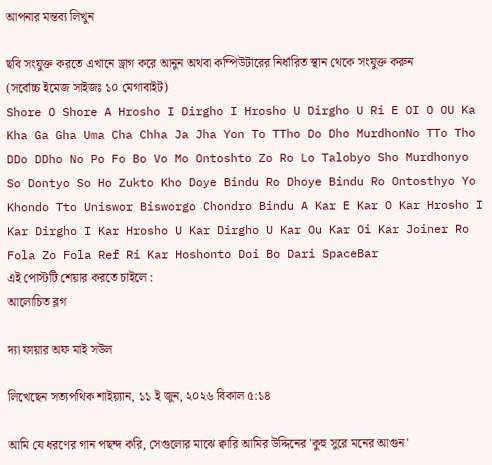আপনার মন্তব্য লিখুন

ছবি সংযুক্ত করতে এখানে ড্রাগ করে আনুন অথবা কম্পিউটারের নির্ধারিত স্থান থেকে সংযুক্ত করুন (সর্বোচ্চ ইমেজ সাইজঃ ১০ মেগাবাইট)
Shore O Shore A Hrosho I Dirgho I Hrosho U Dirgho U Ri E OI O OU Ka Kha Ga Gha Uma Cha Chha Ja Jha Yon To TTho Do Dho MurdhonNo TTo Tho DDo DDho No Po Fo Bo Vo Mo Ontoshto Zo Ro Lo Talobyo Sho Murdhonyo So Dontyo So Ho Zukto Kho Doye Bindu Ro Dhoye Bindu Ro Ontosthyo Yo Khondo Tto Uniswor Bisworgo Chondro Bindu A Kar E Kar O Kar Hrosho I Kar Dirgho I Kar Hrosho U Kar Dirgho U Kar Ou Kar Oi Kar Joiner Ro Fola Zo Fola Ref Ri Kar Hoshonto Doi Bo Dari SpaceBar
এই পোস্টটি শেয়ার করতে চাইলে :
আলোচিত ব্লগ

দ্যা ফায়ার অফ মাই সউল

লিখেছেন সত্যপথিক শাইয়্যান, ১১ ই জুন, ২০২৬ বিকাল ৫:১৪

আমি যে ধরণের গান পছন্দ করি, সেগুলোর মাঝে ক্বারি আমির উদ্দিনের 'কুহু সুরে মনের আগুন'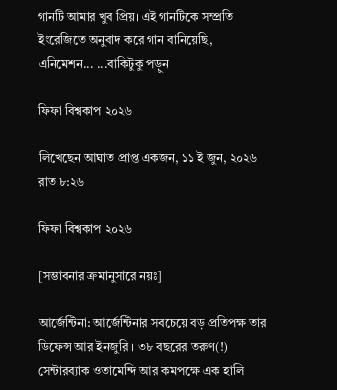গানটি আমার খুব প্রিয়। এই গানটিকে সম্প্রতি ইংরেজিতে অনুবাদ করে গান বানিয়েছি, এনিমেশন... ...বাকিটুকু পড়ুন

ফিফা বিশ্বকাপ ২০২৬

লিখেছেন আঘাত প্রাপ্ত একজন, ১১ ই জুন, ২০২৬ রাত ৮:২৬

ফিফা বিশ্বকাপ ২০২৬

[সম্ভাবনার ক্রমানুসারে নয়ঃ]

আর্জেন্টিনা: আর্জেন্টিনার সবচেয়ে বড় প্রতিপক্ষ তার ডিফেন্স আর ইনজুরি । ৩৮ বছরের তরুণ(!) সেন্টারব্যাক ওতামেন্দি আর কমপক্ষে এক হালি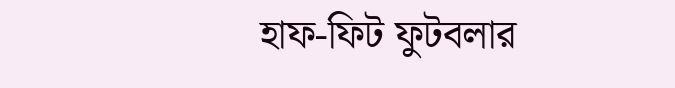হাফ-ফিট ফুটবলার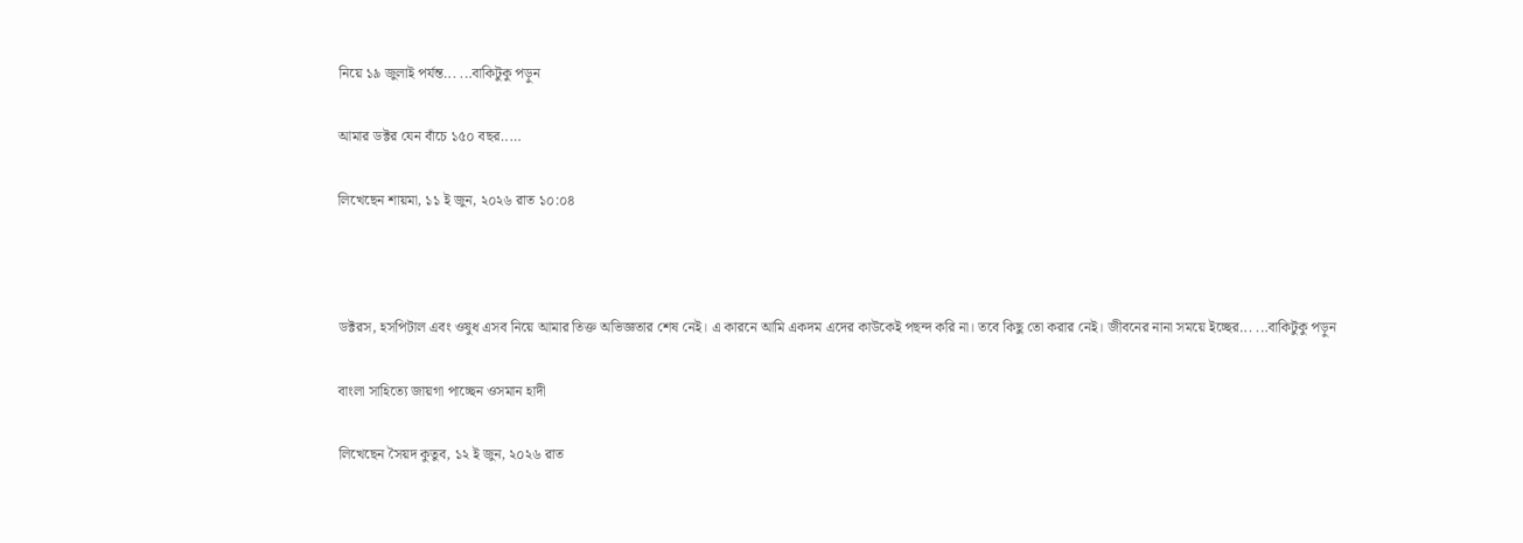নিয়ে ১৯ জুলাই পর্যন্ত... ...বাকিটুকু পড়ুন

আমার ডক্টর যেন বাঁচে ১৫০ বছর.....

লিখেছেন শায়মা, ১১ ই জুন, ২০২৬ রাত ১০:০৪



ডক্টরস, হসপিটাল এবং ওষুধ এসব নিয়ে আমার তিক্ত অভিজ্ঞতার শেষ নেই। এ কারনে আমি একদম এদের কাউকেই পছন্দ করি না। তবে কিছু তো করার নেই। জীবনের নানা সময়ে ইচ্ছের... ...বাকিটুকু পড়ুন

বাংলা সাহিত্যে জায়গা পাচ্ছেন ওসমান হাদী

লিখেছেন সৈয়দ কুতুব, ১২ ই জুন, ২০২৬ রাত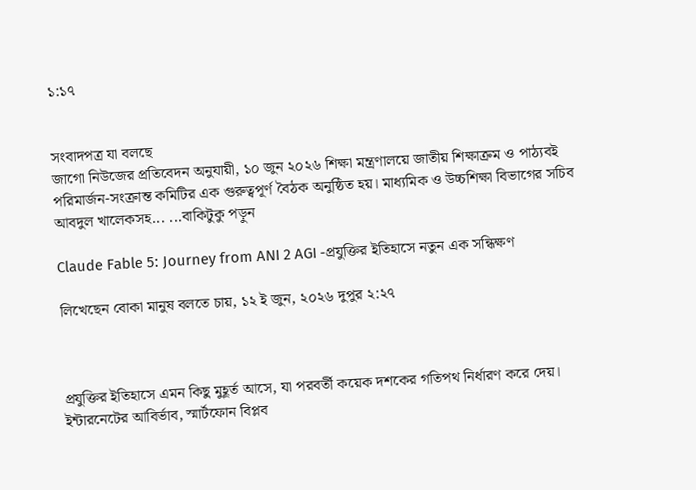১:১৭


সংবাদপত্র যা বলছে
জাগো নিউজের প্রতিবেদন অনুযায়ী, ১০ জুন ২০২৬ শিক্ষা মন্ত্রণালয়ে জাতীয় শিক্ষাক্রম ও পাঠ্যবই পরিমার্জন-সংক্রান্ত কমিটির এক গুরুত্বপূর্ণ বৈঠক অনুষ্ঠিত হয়। মাধ্যমিক ও উচ্চশিক্ষা বিভাগের সচিব আবদুল খালেকসহ... ...বাকিটুকু পড়ুন

Claude Fable 5: Journey from ANI 2 AGI -প্রযুক্তির ইতিহাসে নতুন এক সন্ধিক্ষণ

লিখেছেন বোকা মানুষ বলতে চায়, ১২ ই জুন, ২০২৬ দুপুর ২:২৭



প্রযুক্তির ইতিহাসে এমন কিছু মুহূর্ত আসে, যা পরবর্তী কয়েক দশকের গতিপথ নির্ধারণ করে দেয়। ইন্টারনেটের আবির্ভাব, স্মার্টফোন বিপ্লব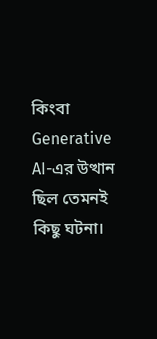কিংবা Generative AI-এর উত্থান ছিল তেমনই কিছু ঘটনা।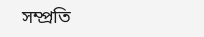সম্প্রতি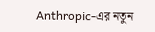Anthropic-এর নতুন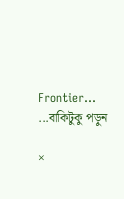Frontier... ...বাকিটুকু পড়ুন

×